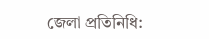জেলা প্রতিনিধি: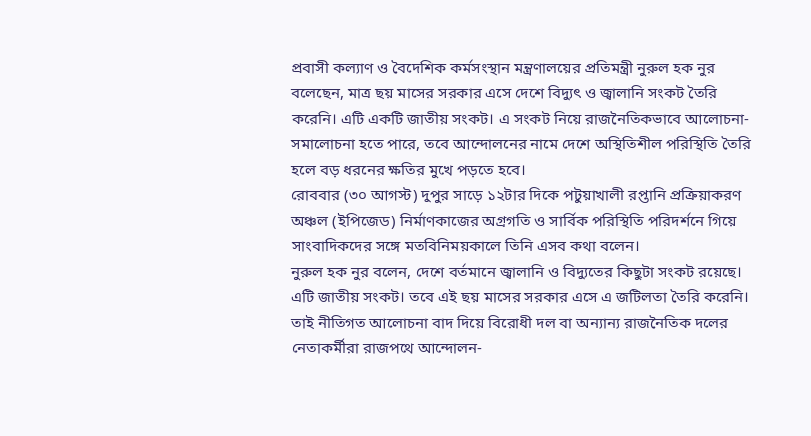প্রবাসী কল্যাণ ও বৈদেশিক কর্মসংস্থান মন্ত্রণালয়ের প্রতিমন্ত্রী নুরুল হক নুর বলেছেন, মাত্র ছয় মাসের সরকার এসে দেশে বিদ্যুৎ ও জ্বালানি সংকট তৈরি করেনি। এটি একটি জাতীয় সংকট। এ সংকট নিয়ে রাজনৈতিকভাবে আলোচনা-সমালোচনা হতে পারে, তবে আন্দোলনের নামে দেশে অস্থিতিশীল পরিস্থিতি তৈরি হলে বড় ধরনের ক্ষতির মুখে পড়তে হবে।
রোববার (৩০ আগস্ট) দুপুর সাড়ে ১২টার দিকে পটুয়াখালী রপ্তানি প্রক্রিয়াকরণ অঞ্চল (ইপিজেড) নির্মাণকাজের অগ্রগতি ও সার্বিক পরিস্থিতি পরিদর্শনে গিয়ে সাংবাদিকদের সঙ্গে মতবিনিময়কালে তিনি এসব কথা বলেন।
নুরুল হক নুর বলেন, দেশে বর্তমানে জ্বালানি ও বিদ্যুতের কিছুটা সংকট রয়েছে। এটি জাতীয় সংকট। তবে এই ছয় মাসের সরকার এসে এ জটিলতা তৈরি করেনি। তাই নীতিগত আলোচনা বাদ দিয়ে বিরোধী দল বা অন্যান্য রাজনৈতিক দলের নেতাকর্মীরা রাজপথে আন্দোলন-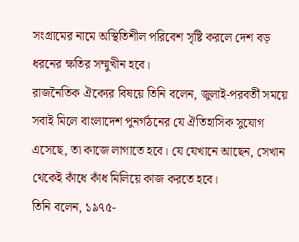সংগ্রামের নামে অস্থিতিশীল পরিবেশ সৃষ্টি করলে দেশ বড় ধরনের ক্ষতির সম্মুখীন হবে।
রাজনৈতিক ঐক্যের বিষয়ে তিনি বলেন, জুলাই-পরবর্তী সময়ে সবাই মিলে বাংলাদেশ পুনর্গঠনের যে ঐতিহাসিক সুযোগ এসেছে, তা কাজে লাগাতে হবে। যে যেখানে আছেন, সেখান থেকেই কাঁধে কাঁধ মিলিয়ে কাজ করতে হবে।
তিনি বলেন, ১৯৭৫-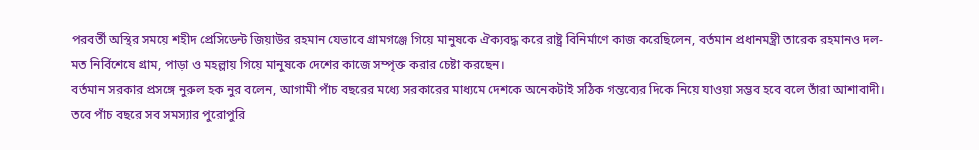পরবর্তী অস্থির সময়ে শহীদ প্রেসিডেন্ট জিয়াউর রহমান যেভাবে গ্রামগঞ্জে গিয়ে মানুষকে ঐক্যবদ্ধ করে রাষ্ট্র বিনির্মাণে কাজ করেছিলেন, বর্তমান প্রধানমন্ত্রী তারেক রহমানও দল-মত নির্বিশেষে গ্রাম, পাড়া ও মহল্লায় গিয়ে মানুষকে দেশের কাজে সম্পৃক্ত করার চেষ্টা করছেন।
বর্তমান সরকার প্রসঙ্গে নুরুল হক নুর বলেন, আগামী পাঁচ বছরের মধ্যে সরকারের মাধ্যমে দেশকে অনেকটাই সঠিক গন্তব্যের দিকে নিয়ে যাওয়া সম্ভব হবে বলে তাঁরা আশাবাদী। তবে পাঁচ বছরে সব সমস্যার পুরোপুরি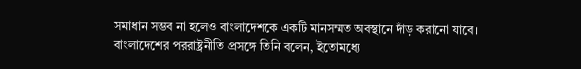সমাধান সম্ভব না হলেও বাংলাদেশকে একটি মানসম্মত অবস্থানে দাঁড় করানো যাবে।
বাংলাদেশের পররাষ্ট্রনীতি প্রসঙ্গে তিনি বলেন, ইতোমধ্যে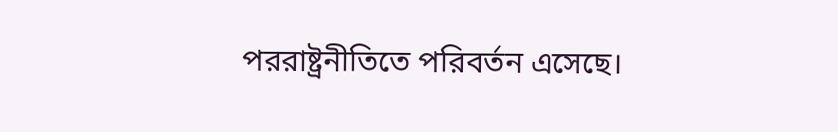পররাষ্ট্রনীতিতে পরিবর্তন এসেছে।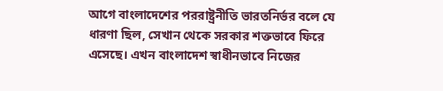আগে বাংলাদেশের পররাষ্ট্রনীতি ভারতনির্ভর বলে যে ধারণা ছিল, সেখান থেকে সরকার শক্তভাবে ফিরে এসেছে। এখন বাংলাদেশ স্বাধীনভাবে নিজের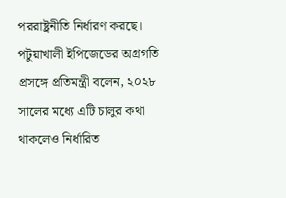পররাষ্ট্রনীতি নির্ধারণ করছে।
পটুয়াখালী ইপিজেডের অগ্রগতি প্রসঙ্গে প্রতিমন্ত্রী বলেন, ২০২৮ সালের মধ্যে এটি চালুর কথা থাকলেও নির্ধারিত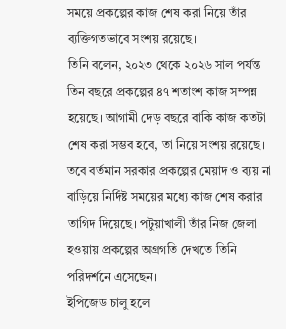সময়ে প্রকল্পের কাজ শেষ করা নিয়ে তাঁর ব্যক্তিগতভাবে সংশয় রয়েছে।
তিনি বলেন, ২০২৩ থেকে ২০২৬ সাল পর্যন্ত তিন বছরে প্রকল্পের ৪৭ শতাংশ কাজ সম্পন্ন হয়েছে। আগামী দেড় বছরে বাকি কাজ কতটা শেষ করা সম্ভব হবে, তা নিয়ে সংশয় রয়েছে। তবে বর্তমান সরকার প্রকল্পের মেয়াদ ও ব্যয় না বাড়িয়ে নির্দিষ্ট সময়ের মধ্যে কাজ শেষ করার তাগিদ দিয়েছে। পটুয়াখালী তাঁর নিজ জেলা হওয়ায় প্রকল্পের অগ্রগতি দেখতে তিনি পরিদর্শনে এসেছেন।
ইপিজেড চালু হলে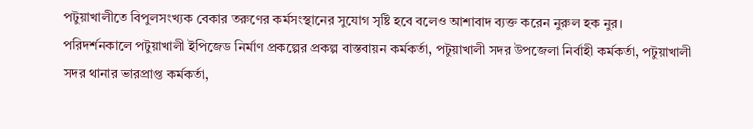পটুয়াখালীতে বিপুলসংখ্যক বেকার তরুণের কর্মসংস্থানের সুযোগ সৃষ্টি হবে বলেও আশাবাদ ব্যক্ত করেন নুরুল হক নুর।
পরিদর্শনকালে পটুয়াখালী ইপিজেড নির্মাণ প্রকল্পের প্রকল্প বাস্তবায়ন কর্মকর্তা, পটুয়াখালী সদর উপজেলা নির্বাহী কর্মকর্তা, পটুয়াখালী সদর থানার ভারপ্রাপ্ত কর্মকর্তা,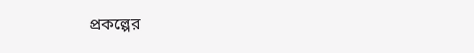প্রকল্পের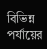বিভিন্ন পর্যায়ের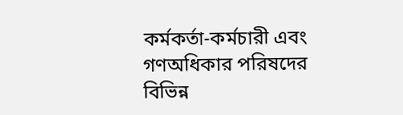কর্মকর্তা-কর্মচারী এবং গণঅধিকার পরিষদের বিভিন্ন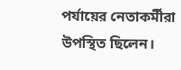পর্যায়ের নেতাকর্মীরা উপস্থিত ছিলেন।